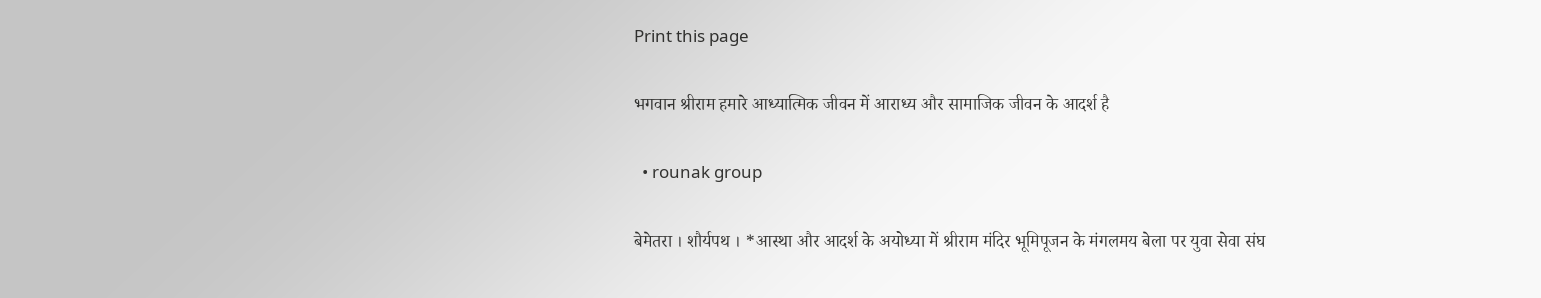Print this page

भगवान श्रीराम हमारे आध्यात्मिक जीवन में आराध्य और सामाजिक जीवन के आदर्श है

  • rounak group

बेमेतरा । शौर्यपथ । *आस्था और आदर्श के अयोध्या में श्रीराम मंदिर भूमिपूजन के मंगलमय बेला पर युवा सेवा संघ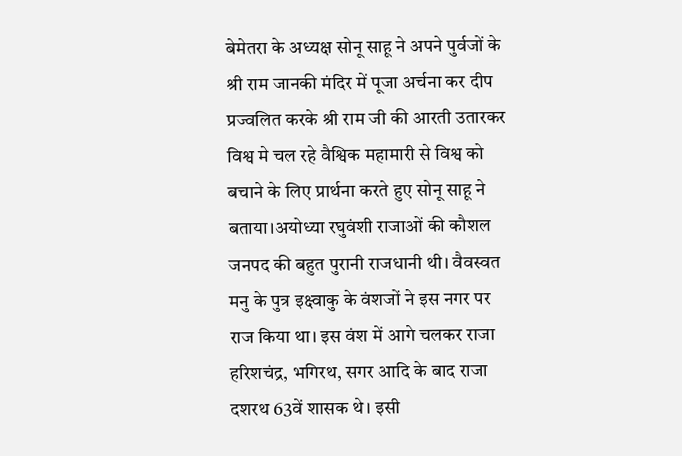बेमेतरा के अध्यक्ष सोनू साहू ने अपने पुर्वजों के श्री राम जानकी मंदिर में पूजा अर्चना कर दीप प्रज्वलित करके श्री राम जी की आरती उतारकर विश्व मे चल रहे वैश्विक महामारी से विश्व को बचाने के लिए प्रार्थना करते हुए सोनू साहू ने बताया।अयोध्या रघुवंशी राजाओं की कौशल जनपद की बहुत पुरानी राजधानी थी। वैवस्वत मनु के पुत्र इक्ष्वाकु के वंशजों ने इस नगर पर राज किया था। इस वंश में आगे चलकर राजा हरिशचंद्र, भगिरथ, सगर आदि के बाद राजा दशरथ 63वें शासक थे। इसी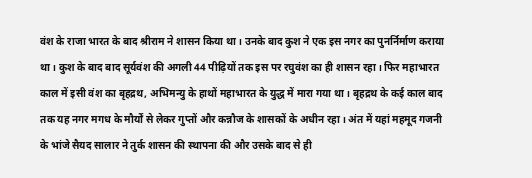वंश के राजा भारत के बाद श्रीराम ने शासन किया था। उनके बाद कुश ने एक इस नगर का पुनर्निर्माण कराया था। कुश के बाद बाद सूर्यवंश की अगली 44 पीढ़ियों तक इस पर रघुवंश का ही शासन रहा। फिर महाभारत काल में इसी वंश का बृहद्रथ, अभिमन्यु के हाथों महाभारत के युद्ध में मारा गया था। बृहद्रथ के कई काल बाद तक यह नगर मगध के मौर्यों से लेकर गुप्तों और कन्नौज के शासकों के अधीन रहा। अंत में यहां महमूद गजनी के भांजे सैयद सालार ने तुर्क शासन की स्थापना की और उसके बाद से ही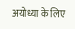अयोध्या के लिए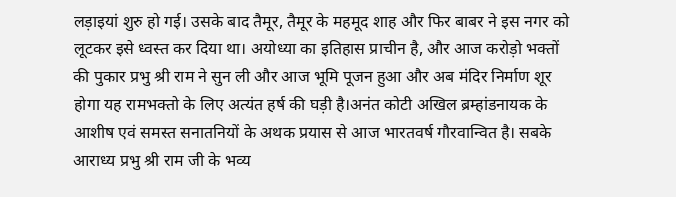लड़ाइयां शुरु हो गई। उसके बाद तैमूर, तैमूर के महमूद शाह और फिर बाबर ने इस नगर को लूटकर इसे ध्वस्त कर दिया था। अयोध्या का इतिहास प्राचीन है, और आज करोड़ो भक्तों की पुकार प्रभु श्री राम ने सुन ली और आज भूमि पूजन हुआ और अब मंदिर निर्माण शूर होगा यह रामभक्तो के लिए अत्यंत हर्ष की घड़ी है।अनंत कोटी अखिल ब्रम्हांडनायक के आशीष एवं समस्त सनातनियों के अथक प्रयास से आज भारतवर्ष गौरवान्वित है। सबके आराध्य प्रभु श्री राम जी के भव्य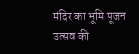मंदिर का भूमि पूजन उत्सव की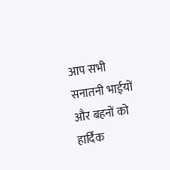आप सभी सनातनी भाईयों और बहनों को हार्दिक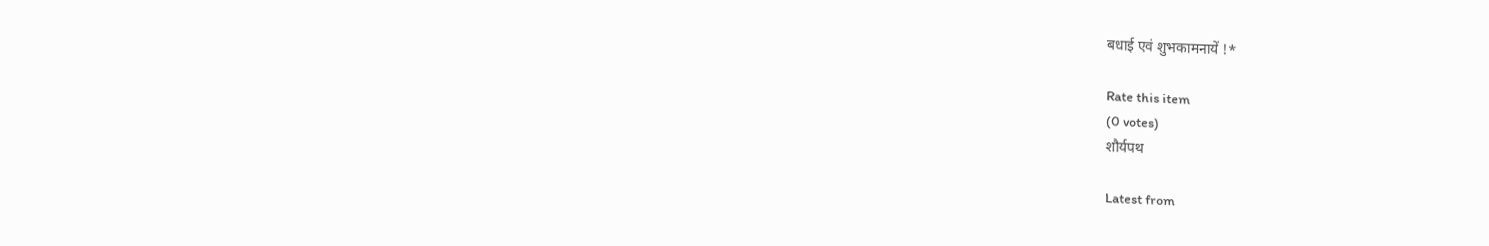बधाई एवं शुभकामनायें !*

Rate this item
(0 votes)
शौर्यपथ

Latest from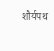शौर्यपथ